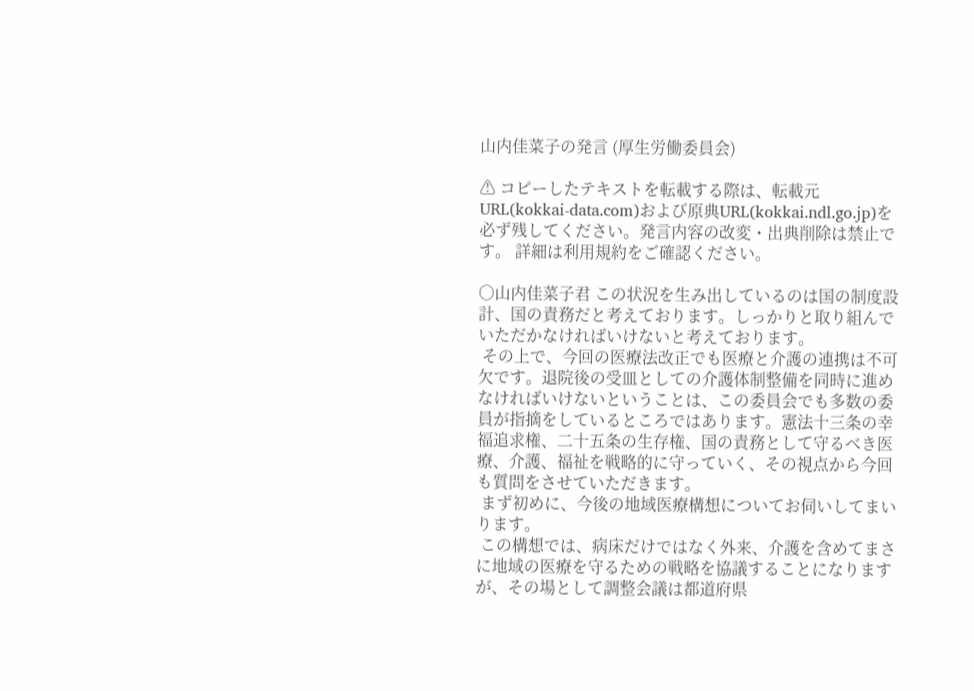山内佳菜子の発言 (厚生労働委員会)

⚠ コピーしたテキストを転載する際は、転載元URL(kokkai-data.com)および原典URL(kokkai.ndl.go.jp)を必ず残してください。発言内容の改変・出典削除は禁止です。 詳細は利用規約をご確認ください。

○山内佳菜子君 この状況を生み出しているのは国の制度設計、国の責務だと考えております。しっかりと取り組んでいただかなければいけないと考えております。
 その上で、今回の医療法改正でも医療と介護の連携は不可欠です。退院後の受皿としての介護体制整備を同時に進めなければいけないということは、この委員会でも多数の委員が指摘をしているところではあります。憲法十三条の幸福追求権、二十五条の生存権、国の責務として守るべき医療、介護、福祉を戦略的に守っていく、その視点から今回も質問をさせていただきます。
 まず初めに、今後の地域医療構想についてお伺いしてまいります。
 この構想では、病床だけではなく外来、介護を含めてまさに地域の医療を守るための戦略を協議することになりますが、その場として調整会議は都道府県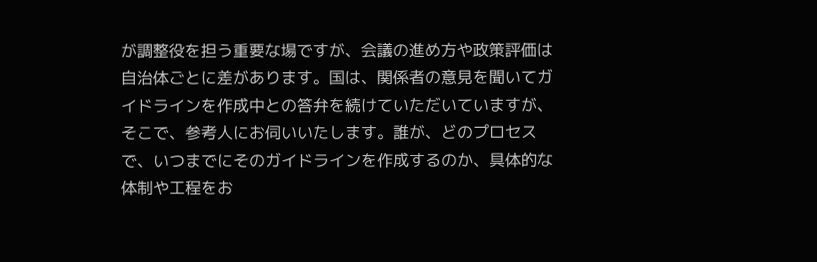が調整役を担う重要な場ですが、会議の進め方や政策評価は自治体ごとに差があります。国は、関係者の意見を聞いてガイドラインを作成中との答弁を続けていただいていますが、そこで、参考人にお伺いいたします。誰が、どのプロセスで、いつまでにそのガイドラインを作成するのか、具体的な体制や工程をお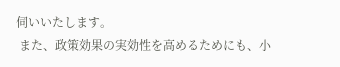伺いいたします。
 また、政策効果の実効性を高めるためにも、小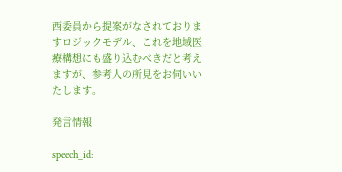西委員から提案がなされておりますロジックモデル、これを地域医療構想にも盛り込むべきだと考えますが、参考人の所見をお伺いいたします。

発言情報

speech_id: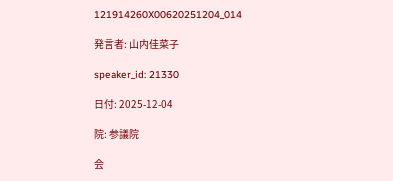121914260X00620251204_014

発言者: 山内佳菜子

speaker_id: 21330

日付: 2025-12-04

院: 参議院

会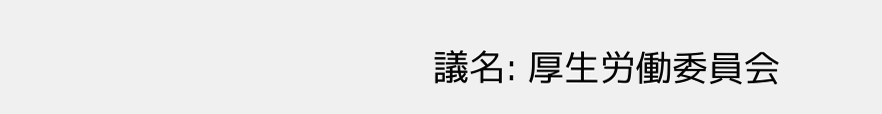議名: 厚生労働委員会